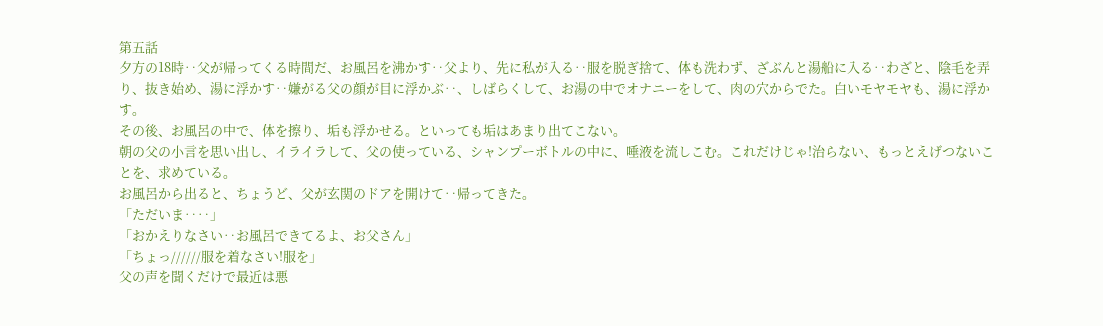第五話
夕方の18時‥父が帰ってくる時間だ、お風呂を沸かす‥父より、先に私が入る‥服を脱ぎ捨て、体も洗わず、ざぶんと湯船に入る‥わざと、陰毛を弄り、抜き始め、湯に浮かす‥嫌がる父の顔が目に浮かぶ‥、しばらくして、お湯の中でオナニーをして、肉の穴からでた。白いモヤモヤも、湯に浮かす。
その後、お風呂の中で、体を擦り、垢も浮かせる。といっても垢はあまり出てこない。
朝の父の小言を思い出し、イライラして、父の使っている、シャンプーボトルの中に、唾液を流しこむ。これだけじゃ!治らない、もっとえげつないことを、求めている。
お風呂から出ると、ちょうど、父が玄関のドアを開けて‥帰ってきた。
「ただいま‥‥」
「おかえりなさい‥お風呂できてるよ、お父さん」
「ちょっ//////服を着なさい!服を」
父の声を聞くだけで最近は悪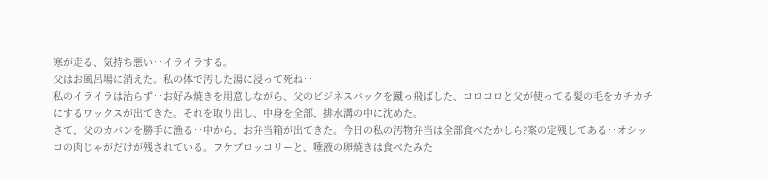寒が走る、気持ち悪い‥イライラする。
父はお風呂場に消えた。私の体で汚した湯に浸って死ね‥
私のイライラは治らず‥お好み焼きを用意しながら、父のビジネスバックを蹴っ飛ばした、コロコロと父が使ってる髪の毛をカチカチにするワックスが出てきた。それを取り出し、中身を全部、排水溝の中に沈めた。
さて、父のカバンを勝手に漁る‥中から、お弁当箱が出てきた。今日の私の汚物弁当は全部食べたかしら?案の定残してある‥オシッコの肉じゃがだけが残されている。フケブロッコリーと、唾液の卵焼きは食べたみた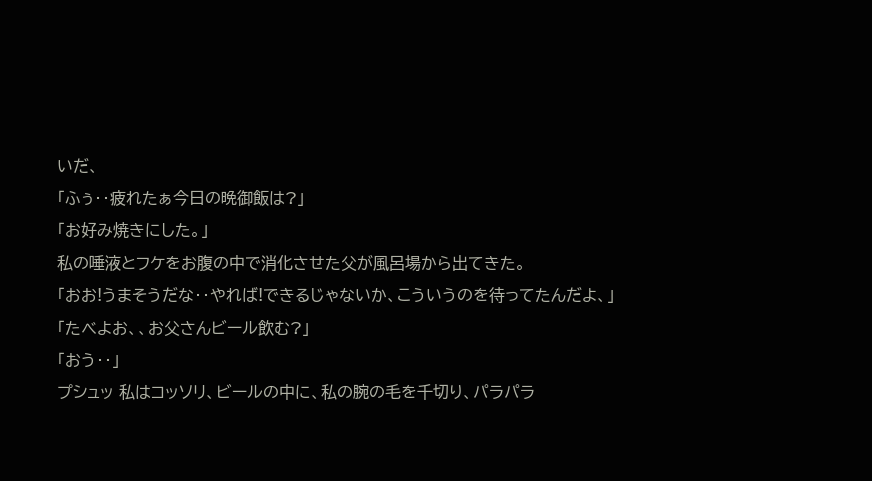いだ、
「ふぅ‥疲れたぁ今日の晩御飯は?」
「お好み焼きにした。」
私の唾液とフケをお腹の中で消化させた父が風呂場から出てきた。
「おお!うまそうだな‥やれば!できるじゃないか、こういうのを待ってたんだよ、」
「たべよお、、お父さんビール飲む?」
「おう‥」
プシュッ 私はコッソリ、ビールの中に、私の腕の毛を千切り、パラパラ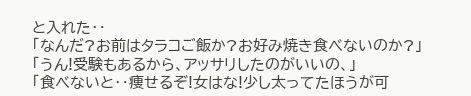と入れた‥
「なんだ?お前はタラコご飯か?お好み焼き食べないのか?」
「うん!受験もあるから、アッサリしたのがいいの、」
「食べないと‥痩せるぞ!女はな!少し太ってたほうが可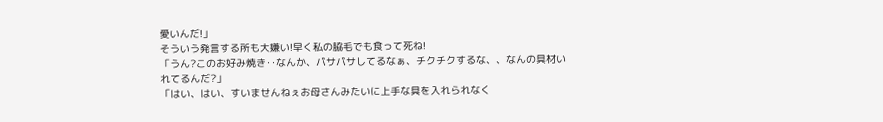愛いんだ!」
そういう発言する所も大嫌い!早く私の脇毛でも食って死ね!
「うん?このお好み焼き‥なんか、パサパサしてるなぁ、チクチクするな、、なんの具材いれてるんだ?」
「はい、はい、すいませんねぇお母さんみたいに上手な具を入れられなく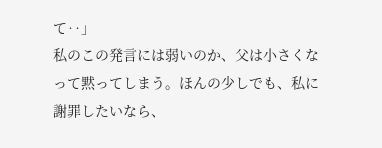て‥」
私のこの発言には弱いのか、父は小さくなって黙ってしまう。ほんの少しでも、私に謝罪したいなら、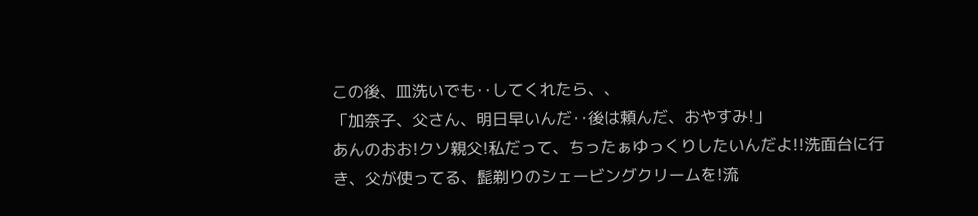この後、皿洗いでも‥してくれたら、、
「加奈子、父さん、明日早いんだ‥後は頼んだ、おやすみ!」
あんのおお!クソ親父!私だって、ちったぁゆっくりしたいんだよ!!洗面台に行き、父が使ってる、髭剃りのシェービングクリームを!流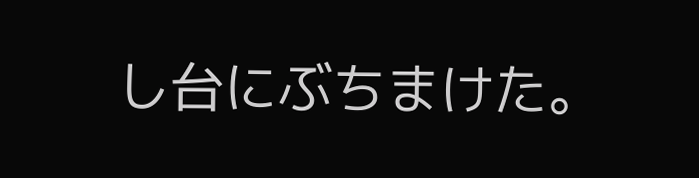し台にぶちまけた。